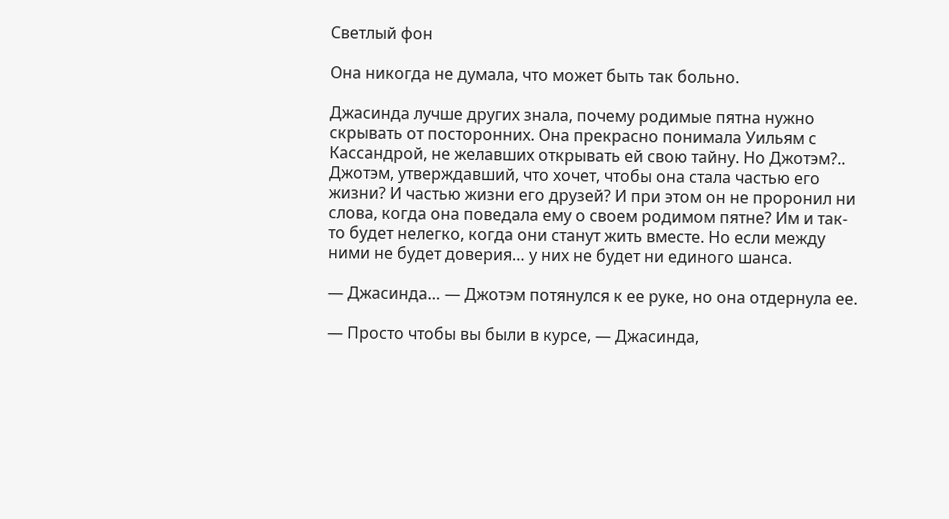Светлый фон

Она никогда не думала, что может быть так больно.

Джасинда лучше других знала, почему родимые пятна нужно скрывать от посторонних. Она прекрасно понимала Уильям с Кассандрой, не желавших открывать ей свою тайну. Но Джотэм?.. Джотэм, утверждавший, что хочет, чтобы она стала частью его жизни? И частью жизни его друзей? И при этом он не проронил ни слова, когда она поведала ему о своем родимом пятне? Им и так-то будет нелегко, когда они станут жить вместе. Но если между ними не будет доверия… у них не будет ни единого шанса.

— Джасинда… — Джотэм потянулся к ее руке, но она отдернула ее.

— Просто чтобы вы были в курсе, — Джасинда,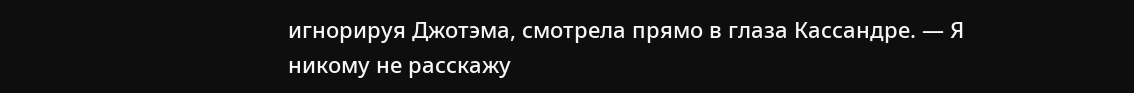игнорируя Джотэма, смотрела прямо в глаза Кассандре. — Я никому не расскажу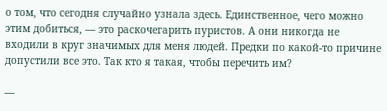о том, что сегодня случайно узнала здесь. Единственное, чего можно этим добиться, — это раскочегарить пуристов. А они никогда не входили в круг значимых для меня людей. Предки по какой-то причине допустили все это. Так кто я такая, чтобы перечить им?

—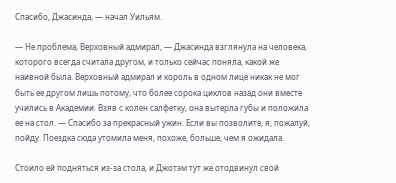Спасибо, Джасинда, — начал Уильям.

— Не проблема, Верховный адмирал, — Джасинда взглянула на человека, которого всегда считала другом, и только сейчас поняла, какой же наивной была. Верховный адмирал и король в одном лице никак не мог быть ее другом лишь потому, что более сорока циклов назад они вместе учились в Академии. Взяв с колен салфетку, она вытерла губы и положила ее на стол. — Спасибо за прекрасный ужин. Если вы позволите, я, пожалуй, пойду. Поездка сюда утомила меня, похоже, больше, чем я ожидала.

Стоило ей подняться из-за стола, и Джотэм тут же отодвинул свой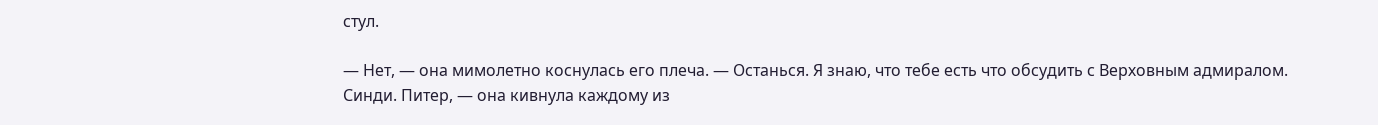стул.

— Нет, — она мимолетно коснулась его плеча. — Останься. Я знаю, что тебе есть что обсудить с Верховным адмиралом. Синди. Питер, — она кивнула каждому из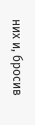них и, бросив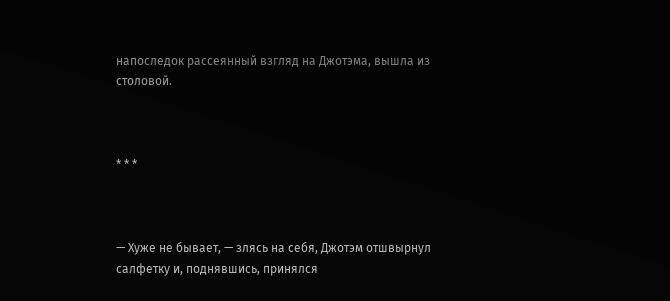напоследок рассеянный взгляд на Джотэма, вышла из столовой.



* * *



— Хуже не бывает, — злясь на себя, Джотэм отшвырнул салфетку и, поднявшись, принялся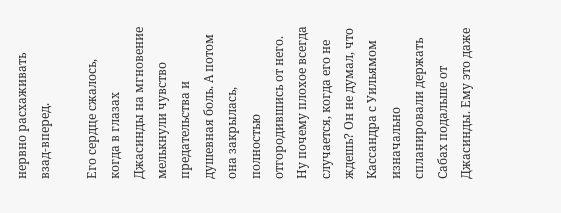нервно расхаживать взад-вперед.

Его сердце сжалось, когда в глазах Джасинды на мгновение мелькнули чувство предательства и душевная боль. А потом она закрылась, полностью отгородившись от него. Ну почему плохое всегда случается, когда его не ждешь? Он не думал, что Кассандра с Уильямом изначально спланировали держать Сабах подальше от Джасинды. Ему это даже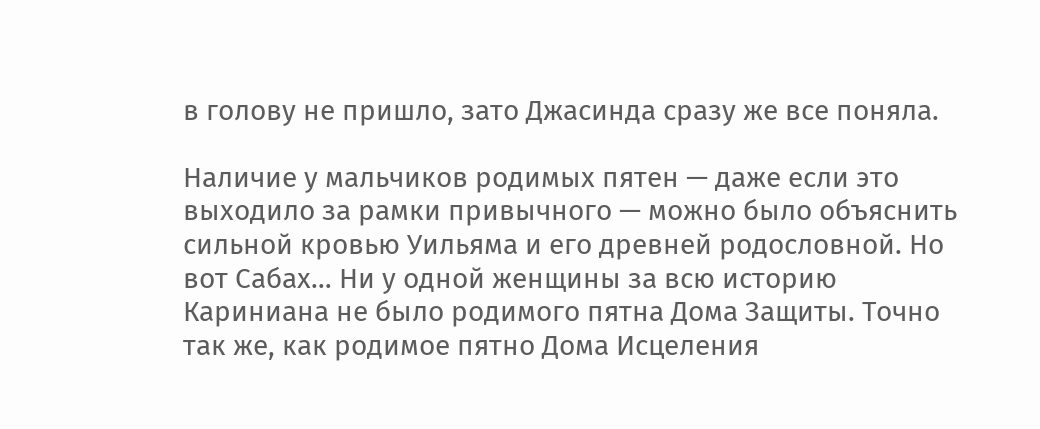в голову не пришло, зато Джасинда сразу же все поняла.

Наличие у мальчиков родимых пятен — даже если это выходило за рамки привычного — можно было объяснить сильной кровью Уильяма и его древней родословной. Но вот Сабах… Ни у одной женщины за всю историю Кариниана не было родимого пятна Дома Защиты. Точно так же, как родимое пятно Дома Исцеления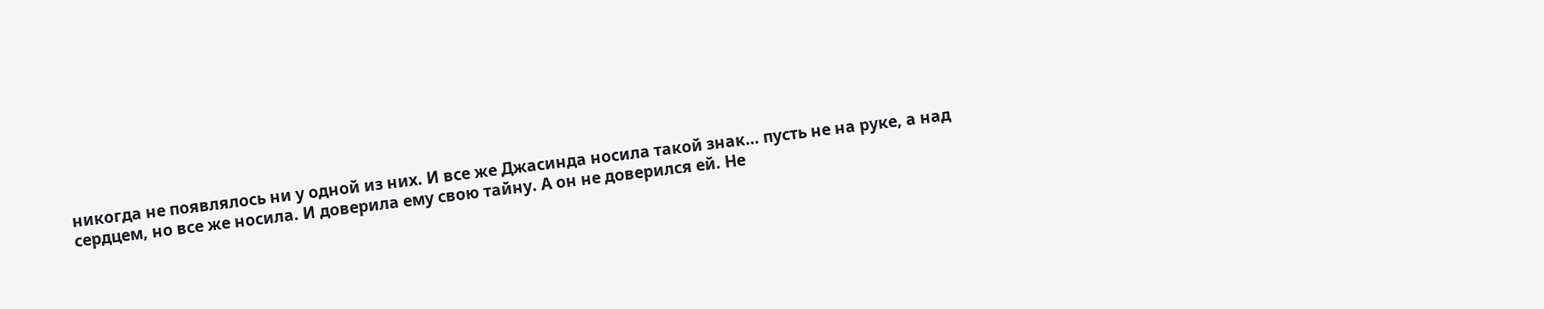никогда не появлялось ни у одной из них. И все же Джасинда носила такой знак… пусть не на руке, а над сердцем, но все же носила. И доверила ему свою тайну. А он не доверился ей. Не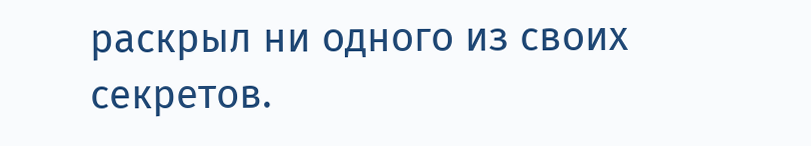раскрыл ни одного из своих секретов.